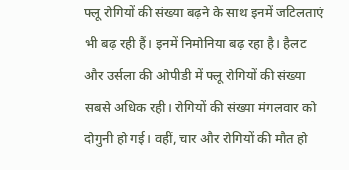फ्लू रोगियों की संख्या बढ़ने के साथ इनमें जटिलताएं भी बढ़ रही हैं। इनमें निमोनिया बढ़ रहा है। हैलट और उर्सला की ओपीडी में फ्लू रोगियों की संख्या सबसे अधिक रही। रोगियों की संख्या मंगलवार को दोगुनी हो गई। वहीं, चार और रोगियों की मौत हो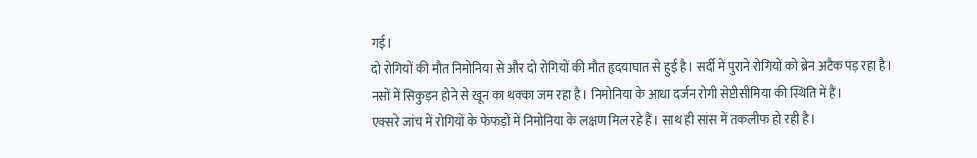गई।
दो रोगियों की मौत निमोनिया से और दो रोगियों की मौत हृदयाघात से हुई है। सर्दी में पुराने रोगियों को ब्रेन अटैक पड़ रहा है। नसों में सिकुड़न होने से खून का थक्का जम रहा है। निमोनिया के आधा दर्जन रोगी सेप्टीसीमिया की स्थिति में हैं।
एक्सरे जांच में रोगियों के फेफड़ों में निमोनिया के लक्षण मिल रहे हैं। साथ ही सांस में तकलीफ हो रही है।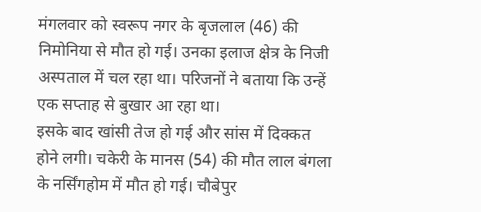मंगलवार को स्वरूप नगर के बृजलाल (46) की निमोनिया से मौत हो गई। उनका इलाज क्षेत्र के निजी अस्पताल में चल रहा था। परिजनों ने बताया कि उन्हें एक सप्ताह से बुखार आ रहा था।
इसके बाद खांसी तेज हो गई और सांस में दिक्कत होने लगी। चकेरी के मानस (54) की मौत लाल बंगला के नर्सिंगहोम में मौत हो गई। चौबेपुर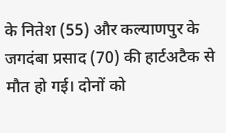के नितेश (55) और कल्याणपुर के जगदंबा प्रसाद (70) की हार्टअटैक से मौत हो गई। दोनों को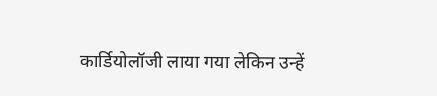कार्डियोलॉजी लाया गया लेकिन उन्हें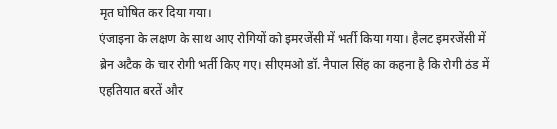मृत घोषित कर दिया गया।
एंजाइना के लक्षण के साथ आए रोगियों को इमरजेंसी में भर्ती किया गया। हैलट इमरजेंसी में ब्रेन अटैक के चार रोगी भर्ती किए गए। सीएमओ डॉ. नैपाल सिंह का कहना है कि रोगी ठंड में एहतियात बरतें और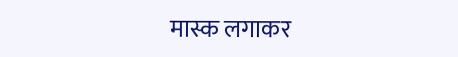मास्क लगाकर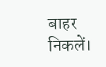बाहर निकलें।